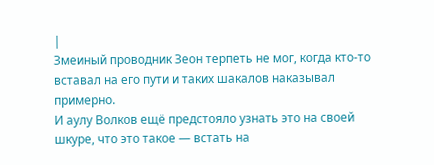|
Змеиный проводник Зеон терпеть не мог, когда кто-то вставал на его пути и таких шакалов наказывал примерно.
И аулу Волков ещё предстояло узнать это на своей шкуре, что это такое — встать на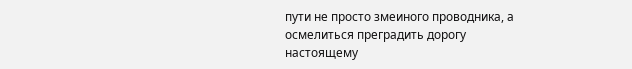пути не просто змеиного проводника, а осмелиться преградить дорогу настоящему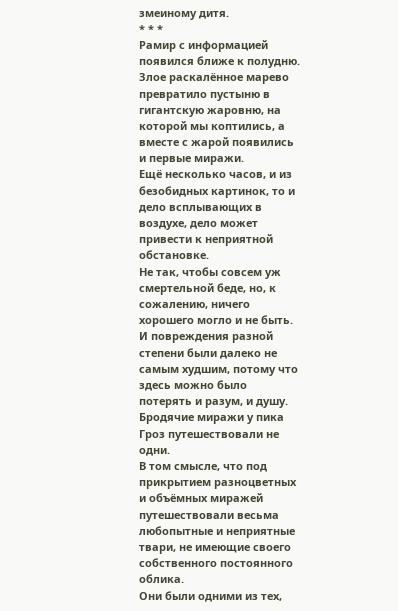змеиному дитя.
* * *
Рамир с информацией появился ближе к полудню. Злое раскалённое марево превратило пустыню в гигантскую жаровню, на которой мы коптились, а вместе с жарой появились и первые миражи.
Ещё несколько часов, и из безобидных картинок, то и дело всплывающих в воздухе, дело может привести к неприятной обстановке.
Не так, чтобы совсем уж смертельной беде, но, к сожалению, ничего хорошего могло и не быть. И повреждения разной степени были далеко не самым худшим, потому что здесь можно было потерять и разум, и душу.
Бродячие миражи у пика Гроз путешествовали не одни.
В том смысле, что под прикрытием разноцветных и объёмных миражей путешествовали весьма любопытные и неприятные твари, не имеющие своего собственного постоянного облика.
Они были одними из тех,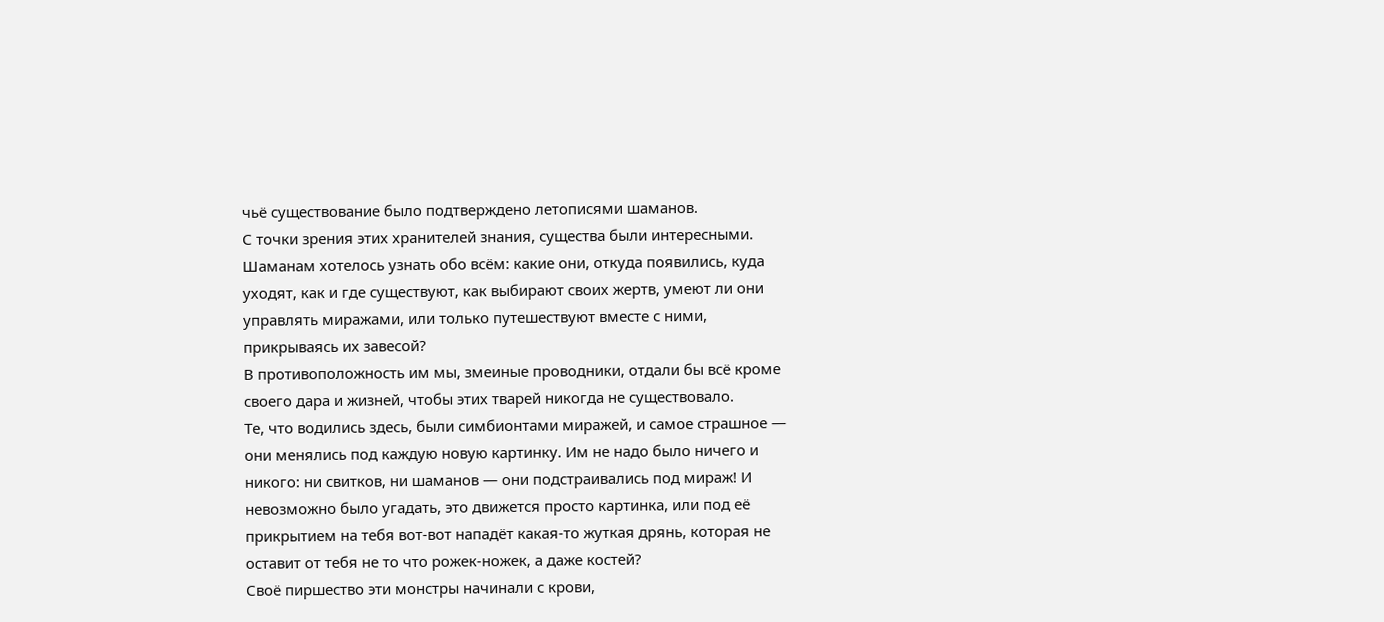чьё существование было подтверждено летописями шаманов.
С точки зрения этих хранителей знания, существа были интересными. Шаманам хотелось узнать обо всём: какие они, откуда появились, куда уходят, как и где существуют, как выбирают своих жертв, умеют ли они управлять миражами, или только путешествуют вместе с ними, прикрываясь их завесой?
В противоположность им мы, змеиные проводники, отдали бы всё кроме своего дара и жизней, чтобы этих тварей никогда не существовало.
Те, что водились здесь, были симбионтами миражей, и самое страшное — они менялись под каждую новую картинку. Им не надо было ничего и никого: ни свитков, ни шаманов — они подстраивались под мираж! И невозможно было угадать, это движется просто картинка, или под её прикрытием на тебя вот-вот нападёт какая-то жуткая дрянь, которая не оставит от тебя не то что рожек-ножек, а даже костей?
Своё пиршество эти монстры начинали с крови,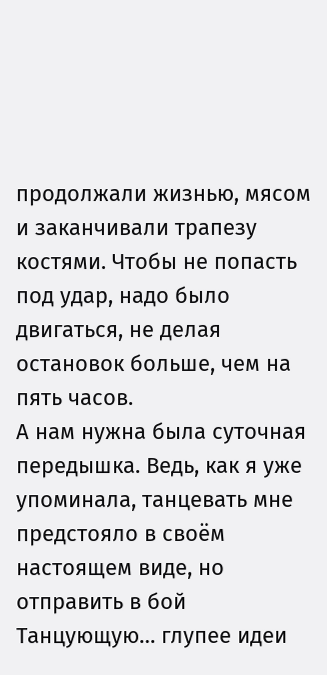продолжали жизнью, мясом и заканчивали трапезу костями. Чтобы не попасть под удар, надо было двигаться, не делая остановок больше, чем на пять часов.
А нам нужна была суточная передышка. Ведь, как я уже упоминала, танцевать мне предстояло в своём настоящем виде, но отправить в бой Танцующую… глупее идеи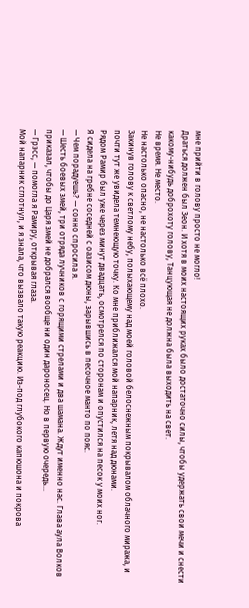мне прийти в голову просто не могло!
Драться должен был Зеон. И хотя в моих настоящих руках было достаточно силы, чтобы удержать свои мечи и снести какому-нибудь доброхоту голову, Танцующая не должна была выходить на свет.
Не время. Не место.
Не настолько опасно, не настолько всё плохо.
Закинув голову к светлому небу, полыхающему над моей головой белоснежным покрывалом облачного миража, и почти тут же увидела темнеющую точку. Ко мне приближался мой напарник, летя над дюнами.
Рядом Рамир был уже через минут двадцать, осмотрелся по сторонам и опустился на песок у моих ног.
Я сидела на гребне соседней с оазисом дюны, зарывшись в песочное манто по пояс.
— Чем порадуешь? — сонно спросила я.
— Шесть боевых змей, три отряда лучников с горящими стрелами и два шамана. Ждут именно нас. Глава аула Волков приказал, чтобы до Царя змей не добрался вообще ни один дароносец. Но в первую очередь…
— Грэсс, — помогла я Рамиру, открывая глаза.
Мой напарник сглотнул, и я знала, что вызвало такую реакцию. Из-под глубокого капюшона и покрова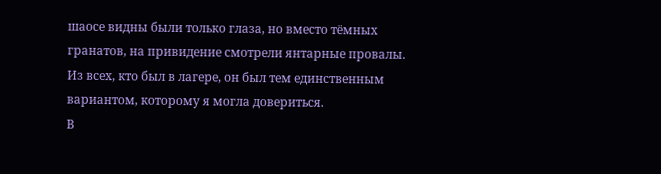шаосе видны были только глаза, но вместо тёмных гранатов, на привидение смотрели янтарные провалы.
Из всех, кто был в лагере, он был тем единственным вариантом, которому я могла довериться.
В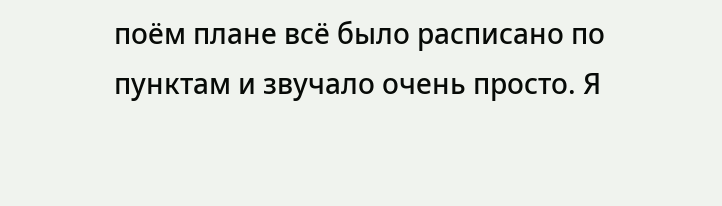поём плане всё было расписано по пунктам и звучало очень просто. Я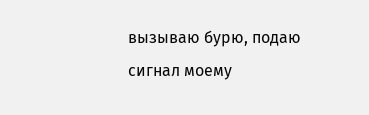вызываю бурю, подаю сигнал моему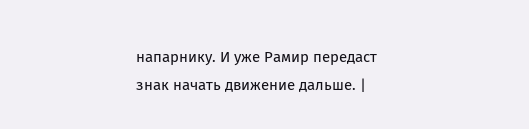напарнику. И уже Рамир передаст знак начать движение дальше. |